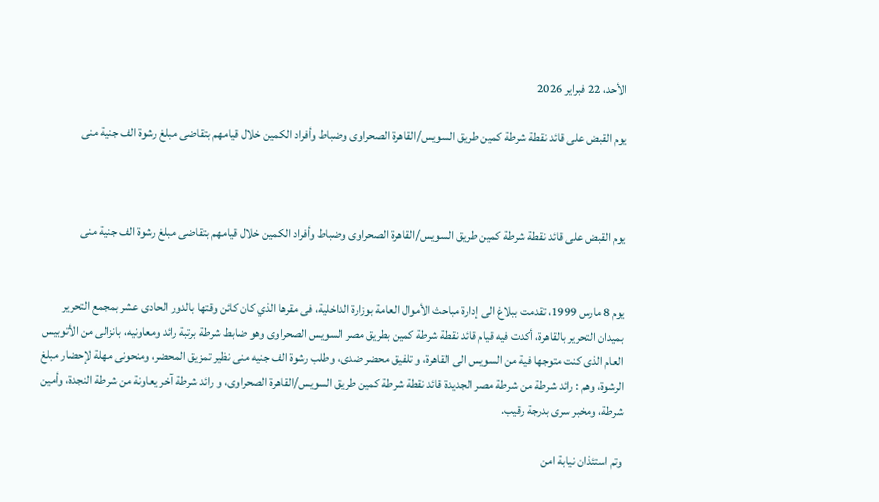الأحد، 22 فبراير 2026

يوم القبض على قائد نقطة شرطة كمين طريق السويس/القاهرة الصحراوى وضباط وأفراد الكمين خلال قيامهم بتقاضى مبلغ رشوة الف جنية منى



يوم القبض على قائد نقطة شرطة كمين طريق السويس/القاهرة الصحراوى وضباط وأفراد الكمين خلال قيامهم بتقاضى مبلغ رشوة الف جنية منى


يوم 8 مارس 1999، تقدمت ببلاغ الى إدارة مباحث الأموال العامة بوزارة الداخلية، فى مقرها الذي كان كائن وقتها بالدور الحادى عشر بمجمع التحرير بميدان التحرير بالقاهرة، أكدت فيه قيام قائد نقطة شرطة كمين بطريق مصر السويس الصحراوى وهو ضابط شرطة برتبة رائد ومعاونيه، بانزالى من الأتوبيس العام الذى كنت متوجها فية من السويس الى القاهرة، و تلفيق محضر ضدى، وطلب رشوة الف جنيه منى نظير تمزيق المحضر، ومنحونى مهلة لإحضار مبلغ الرشوة، وهم : رائد شرطة من شرطة مصر الجديدة قائد نقطة شرطة كمين طريق السويس/القاهرة الصحراوى، و رائد شرطة آخر يعاونة من شرطة النجدة، وأمين شرطة، ومخبر سرى بدرجة رقيب.

وتم استئذان نيابة امن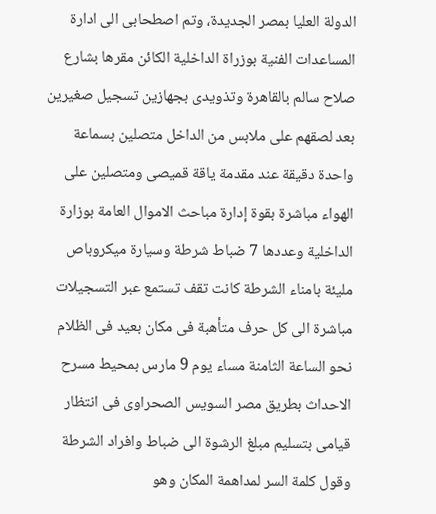الدولة العليا بمصر الجديدة، وتم اصطحابى الى ادارة المساعدات الفنية بوزراة الداخلية الكائن مقرها بشارع صلاح سالم بالقاهرة وتذويدى بجهازين تسجيل صغيرين بعد لصقهم على ملابس من الداخل متصلين بسماعة واحدة دقيقة عند مقدمة ياقة قميصى ومتصلين على الهواء مباشرة بقوة إدارة مباحث الاموال العامة بوزارة الداخلية وعددها 7 ضباط شرطة وسيارة ميكروباص مليئة بامناء الشرطة كانت تقف تستمع عبر التسجيلات مباشرة الى كل حرف متأهبة فى مكان بعيد فى الظلام نحو الساعة الثامنة مساء يوم 9 مارس بمحيط مسرح الاحداث بطريق مصر السويس الصحراوى فى انتظار قيامى بتسليم مبلغ الرشوة الى ضباط وافراد الشرطة وقول كلمة السر لمداهمة المكان وهو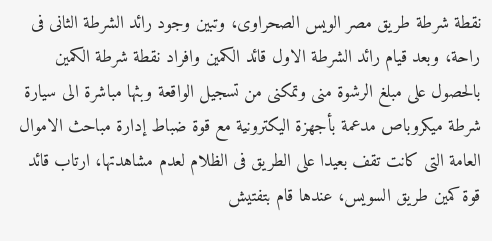نقطة شرطة طريق مصر الويس الصحراوى، وتبين وجود رائد الشرطة الثانى فى راحة، وبعد قيام رائد الشرطة الاول قائد الكمين وافراد نقطة شرطة الكمين بالحصول على مبلغ الرشوة منى وتمكنى من تسجيل الواقعة وبثها مباشرة الى سيارة شرطة ميكروباص مدعمة بأجهزة اليكترونية مع قوة ضباط إدارة مباحث الاموال العامة التى كانت تقف بعيدا على الطريق فى الظلام لعدم مشاهدتها، ارتاب قائد قوة كمين طريق السويس، عندها قام بتفتيش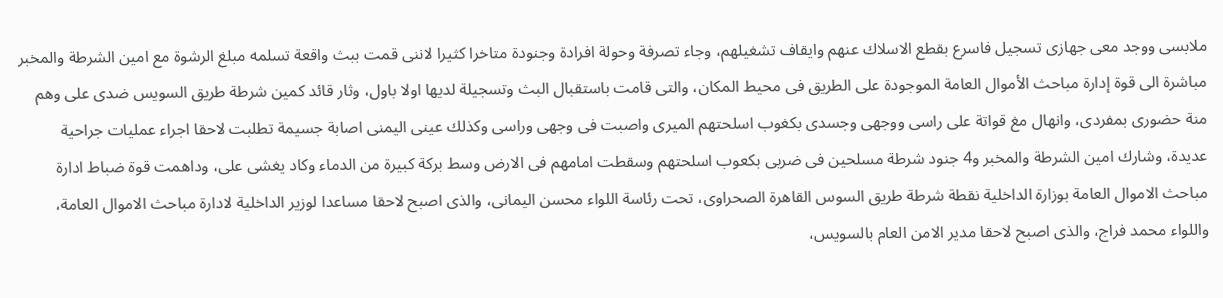ملابسى ووجد معى جهازى تسجيل فاسرع بقطع الاسلاك عنهم وايقاف تشغيلهم، وجاء تصرفة وحولة افرادة وجنودة متاخرا كثيرا لاننى قمت ببث واقعة تسلمه مبلغ الرشوة مع امين الشرطة والمخبر مباشرة الى قوة إدارة مباحث الأموال العامة الموجودة على الطريق فى محيط المكان، والتى قامت باستقبال البث وتسجيلة لديها اولا باول، وثار قائد كمين شرطة طريق السويس ضدى على وهم منة حضورى بمفردى، وانهال مغ قواتة على راسى ووجهى وجسدى بكغوب اسلحتهم الميرى واصبت فى وجهى وراسى وكذلك عينى اليمنى اصابة جسيمة تطلبت لاحقا اجراء عمليات جراحية عديدة، وشارك امين الشرطة والمخبر و4 جنود شرطة مسلحين فى ضربى بكعوب اسلحتهم وسقطت امامهم فى الارض وسط بركة كبيرة من الدماء وكاد يغشى على، وداهمت قوة ضباط ادارة مباحث الاموال العامة بوزارة الداخلية نقطة شرطة طريق السوس القاهرة الصحراوى، تحت رئاسة اللواء محسن اليمانى، والذى اصبح لاحقا مساعدا لوزير الداخلية لادارة مباحث الاموال العامة، واللواء محمد فراج، والذى اصبح لاحقا مدير الامن العام بالسويس،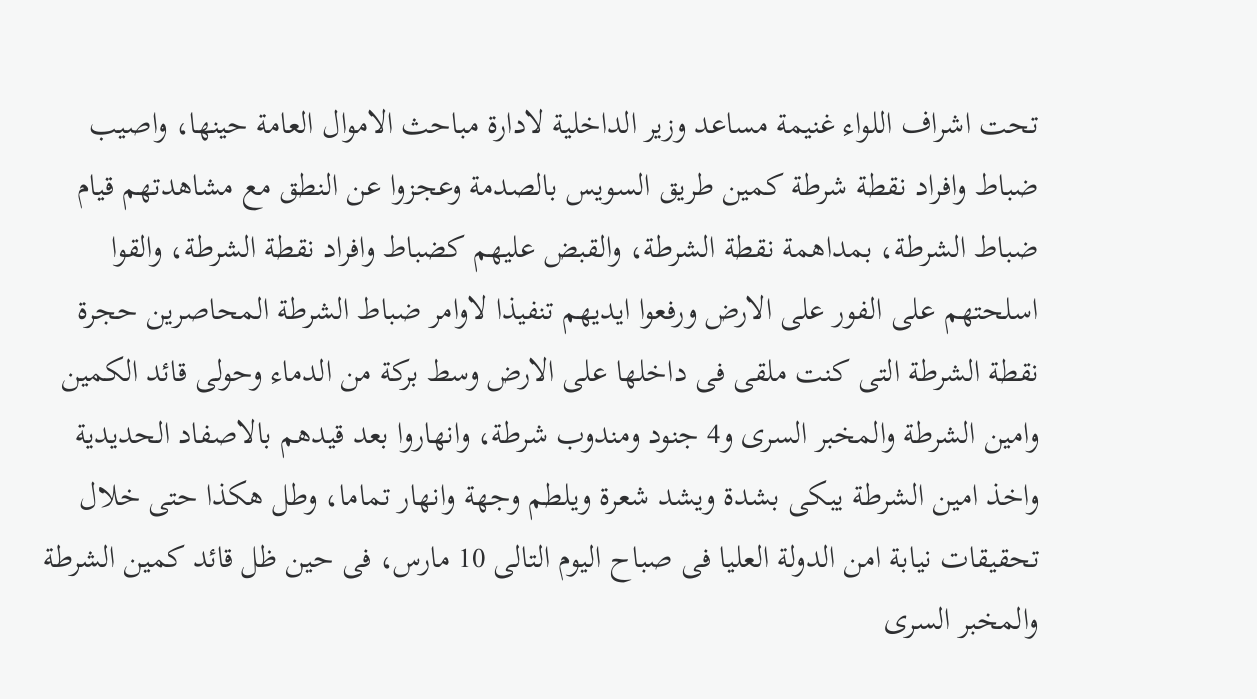تحت اشراف اللواء غنيمة مساعد وزير الداخلية لادارة مباحث الاموال العامة حينها، واصيب ضباط وافراد نقطة شرطة كمين طريق السويس بالصدمة وعجزوا عن النطق مع مشاهدتهم قيام ضباط الشرطة، بمداهمة نقطة الشرطة، والقبض عليهم كضباط وافراد نقطة الشرطة، والقوا اسلحتهم على الفور على الارض ورفعوا ايديهم تنفيذا لاوامر ضباط الشرطة المحاصرين حجرة نقطة الشرطة التى كنت ملقى فى داخلها على الارض وسط بركة من الدماء وحولى قائد الكمين وامين الشرطة والمخبر السرى و4 جنود ومندوب شرطة، وانهاروا بعد قيدهم بالاصفاد الحديدية واخذ امين الشرطة يبكى بشدة ويشد شعرة ويلطم وجهة وانهار تماما، وطل هكذا حتى خلال تحقيقات نيابة امن الدولة العليا فى صباح اليوم التالى 10 مارس، فى حين ظل قائد كمين الشرطة والمخبر السرى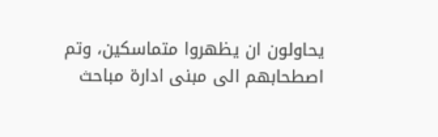يحاولون ان يظهروا متماسكين، وتم اصطحابهم الى مبنى ادارة مباحث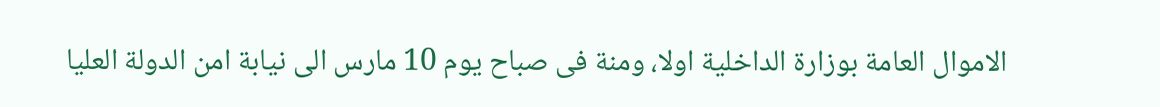الاموال العامة بوزارة الداخلية اولا، ومنة فى صباح يوم 10 مارس الى نيابة امن الدولة العليا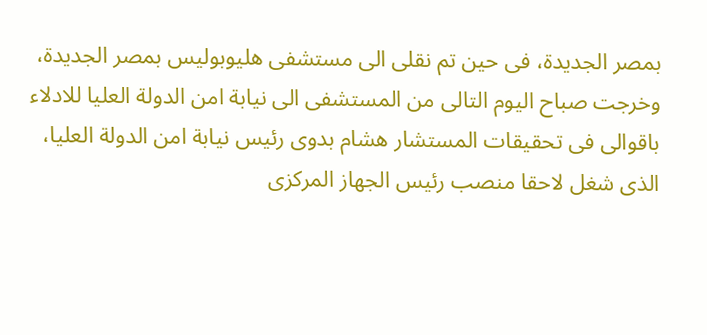بمصر الجديدة، فى حين تم نقلى الى مستشفى هليوبوليس بمصر الجديدة، وخرجت صباح اليوم التالى من المستشفى الى نيابة امن الدولة العليا للادلاء باقوالى فى تحقيقات المستشار هشام بدوى رئيس نيابة امن الدولة العليا، الذى شغل لاحقا منصب رئيس الجهاز المركزى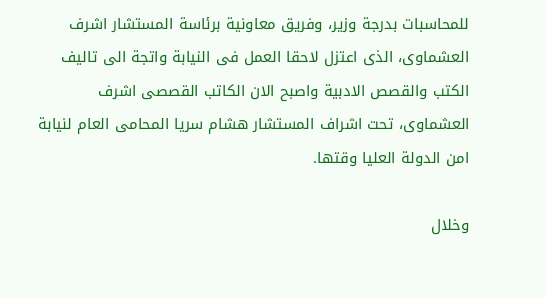للمحاسبات بدرجة وزير، وفريق معاونية برئاسة المستشار اشرف العشماوى، الذى اعتزل لاحقا العمل فى النيابة واتجة الى تاليف الكتب والقصص الادبية واصبح الان الكاتب القصصى اشرف العشماوى، تحت اشراف المستشار هشام سريا المحامى العام لنيابة امن الدولة العليا وقتها.

وخلال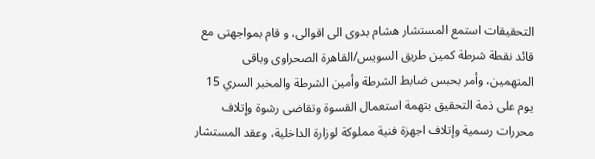التحقيقات استمع المستشار هشام بدوى الى اقوالى، و قام بمواجهتى مع قائد نقطة شرطة كمين طريق السويس/القاهرة الصحراوى وباقى المتهمين، وأمر بحبس ضابط الشرطة وأمين الشرطة والمخبر السري 15 يوم على ذمة التحقيق بتهمة استعمال القسوة وتقاضى رشوة وإتلاف محررات رسمية وإتلاف اجهزة فنية مملوكة لوزارة الداخلية، وعقد المستشار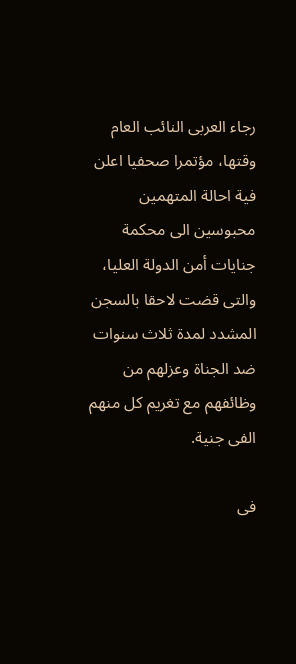رجاء العربى النائب العام وقتها، مؤتمرا صحفيا اعلن فية احالة المتهمين محبوسين الى محكمة جنايات أمن الدولة العليا، والتى قضت لاحقا بالسجن المشدد لمدة ثلاث سنوات ضد الجناة وعزلهم من وظائفهم مع تغريم كل منهم الفى جنية.

فى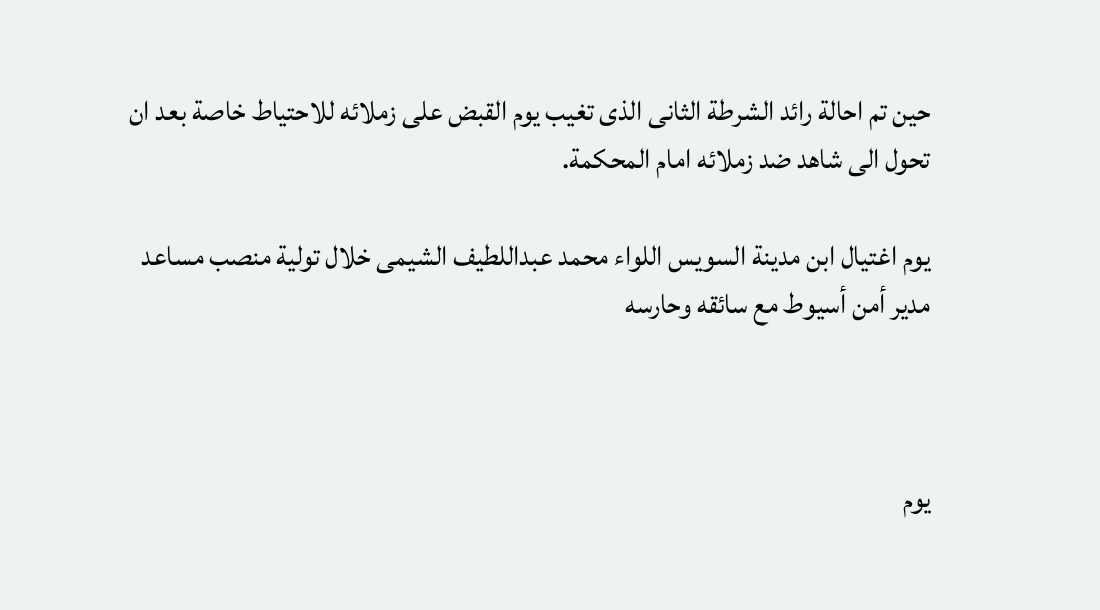حين تم احالة رائد الشرطة الثانى الذى تغيب يوم القبض على زملائه للاحتياط خاصة بعد ان تحول الى شاهد ضد زملائه امام المحكمة.

يوم اغتيال ابن مدينة السويس اللواء محمد عبداللطيف الشيمى خلال تولية منصب مساعد مدير أمن أسيوط مع سائقه وحارسه



يوم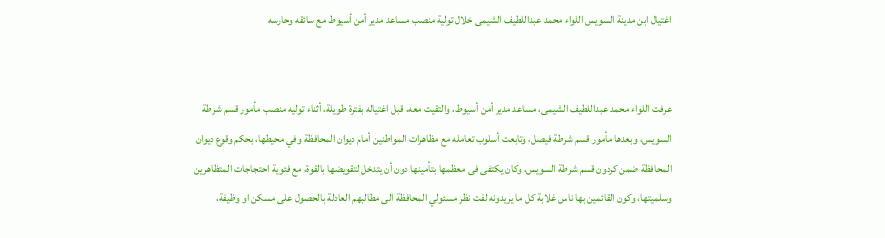اغتيال ابن مدينة السويس اللواء محمد عبداللطيف الشيمى خلال تولية منصب مساعد مدير أمن أسيوط مع سائقه وحارسه


عرفت اللواء محمد عبداللطيف الشيمى، مساعد مدير أمن أسيوط، والتقيت معه، قبل اغتياله بفترة طويلة، أثناء توليه منصب مأمور قسم شرطة السويس، وبعدها مأمور قسم شرطة فيصل، وتابعت أسلوب تعامله مع مظاهرات المواطنين أمام ديوان المحافظة وفي محيطها، بحكم وقوع ديوان المحافظة ضمن كردون قسم شرطة السويس، وكان يكتفى فى معظمها بتأمينها دون أن يتدخل لتقويضها بالقوة، مع فئوية احتجاجات المتظاهرين وسلميتها، وكون القائمين بها ناس غلابة كل ما يريدونه لفت نظر مسئولي المحافظة الى مطالبهم العادلة بالحصول على مسكن او وظيفة،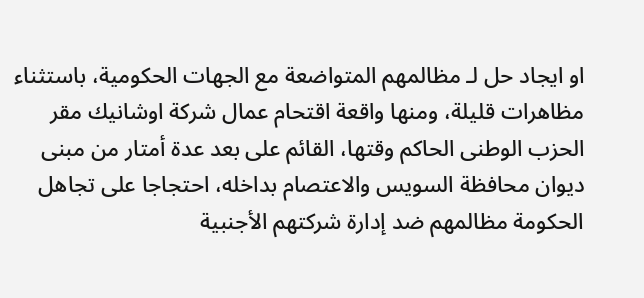او ايجاد حل لـ مظالمهم المتواضعة مع الجهات الحكومية، باستثناء مظاهرات قليلة، ومنها واقعة اقتحام عمال شركة اوشانيك مقر الحزب الوطنى الحاكم وقتها، القائم على بعد عدة أمتار من مبنى ديوان محافظة السويس والاعتصام بداخله، احتجاجا على تجاهل الحكومة مظالمهم ضد إدارة شركتهم الأجنبية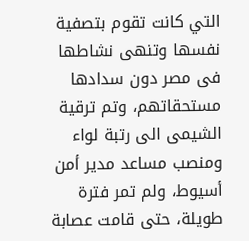التي كانت تقوم بتصفية نفسها وتنهى نشاطها فى مصر دون سدادها مستحقاتهم، وتم ترقية الشيمى الى رتبة لواء ومنصب مساعد مدير أمن أسيوط، ولم تمر فترة طويلة، حتى قامت عصابة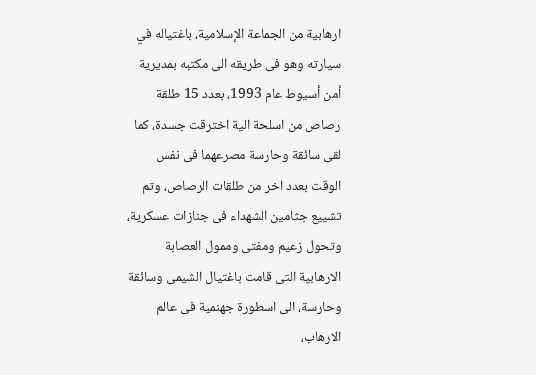ارهابية من الجماعة الإسلامية، باغتياله في سيارته وهو فى طريقه الى مكتبه بمديرية أمن أسيوط عام 1993، بعدد 15 طلقة رصاص من اسلحة الية اخترقت جسدة، كما لقى سائقة وحارسة مصرعهما فى نفس الوقت بعدد اخر من طلقات الرصاص، وتم تشييع جثامين الشهداء فى جنازات عسكرية، وتحول زعيم ومفتى وممول العصابة الارهابية التى قامت باغتيال الشيمى وسائقة وحارسة، الى اسطورة جهنمية فى عالم الارهاب،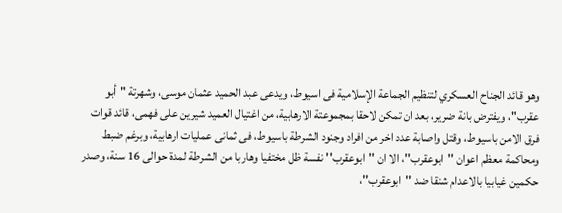وهو قائد الجناح العسكري لتنظيم الجماعة الإسلامية فى اسيوط، ويدعى عبد الحميد عثمان موسى، وشهرتة "أبو عقرب"، ويفترض بانة ضرير، بعد ان تمكن لاحقا بمجموعتة الارهابية، من اغتيال العميد شيرين على فهمى، قائد قوات فرق الامن باسيوط، وقتل واصابة عدد اخر من افراد وجنود الشرطة باسيوط، فى ثمانى عمليات ارهابية، وبرغم ضبط ومحاكمة معظم اعوان ''ابوعقرب''، الا ان ''ابوعقرب'' نفسة ظل مختفيا وهاربا من الشرطة لمدة حوالى 16 سنة، وصدر حكمين غيابيا بالاعدام شنقا ضد ''ابوعقرب''،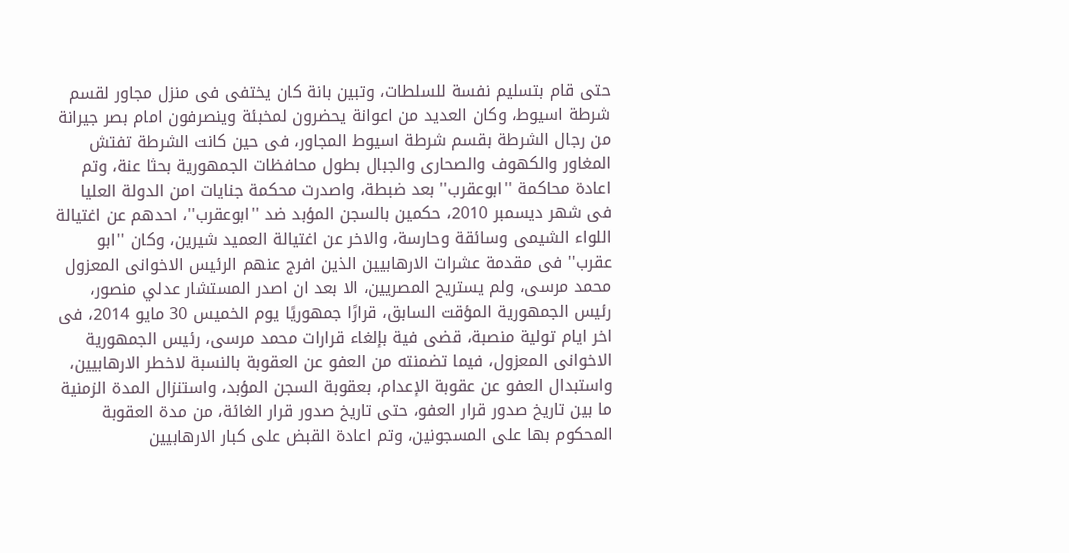حتى قام بتسليم نفسة للسلطات، وتبين بانة كان يختفى فى منزل مجاور لقسم شرطة اسيوط، وكان العديد من اعوانة يحضرون لمخبئة وينصرفون امام بصر جيرانة من رجال الشرطة بقسم شرطة اسيوط المجاور، فى حين كانت الشرطة تفتش المغاور والكهوف والصحارى والجبال بطول محافظات الجمهورية بحثا عنة، وتم اعادة محاكمة ''ابوعقرب'' بعد ضبطة، واصدرت محكمة جنايات امن الدولة العليا فى شهر ديسمبر 2010، حكمين بالسجن المؤبد ضد ''ابوعقرب''، احدهم عن اغتيالة اللواء الشيمى وسائقة وحارسة، والاخر عن اغتيالة العميد شيرين، وكان ''ابو عقرب'' فى مقدمة عشرات الارهابيين الذين افرج عنهم الرئيس الاخوانى المعزول محمد مرسى، ولم يستريح المصريين، الا بعد ان اصدر المستشار عدلي منصور، رئيس الجمهورية المؤقت السابق، قرارًا جمهوريًا يوم الخميس 30 مايو 2014، فى اخر ايام تولية منصبة، قضى فية بإلغاء قرارات محمد مرسى، رئيس الجمهورية الاخوانى المعزول، فيما تضمنته من العفو عن العقوبة بالنسبة لاخطر الارهابيين، واستبدال العفو عن عقوبة الإعدام، بعقوبة السجن المؤبد، واستنزال المدة الزمنية ما بين تاريخ صدور قرار العفو، حتى تاريخ صدور قرار الغائة، من مدة العقوبة المحكوم بها على المسجونين، وتم اعادة القبض على كبار الارهابيين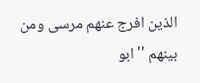الذين افرج عنهم مرسى ومن بينهم ''ابو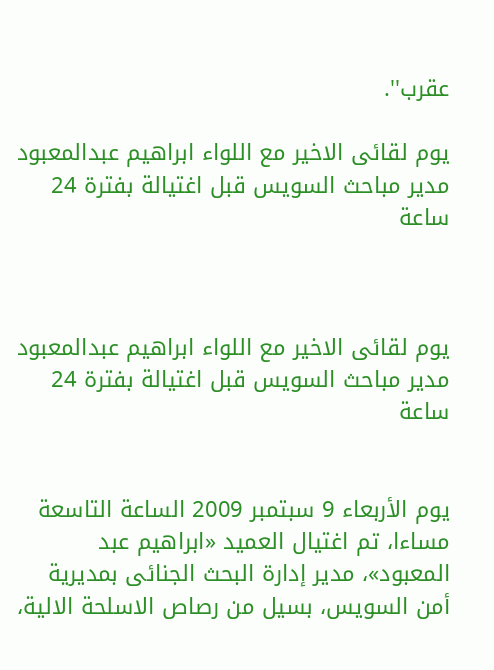عقرب''.

يوم لقائى الاخير مع اللواء ابراهيم عبدالمعبود مدير مباحث السويس قبل اغتيالة بفترة 24 ساعة



يوم لقائى الاخير مع اللواء ابراهيم عبدالمعبود مدير مباحث السويس قبل اغتيالة بفترة 24 ساعة


يوم الأربعاء 9 سبتمبر 2009 الساعة التاسعة مساءا، تم اغتيال العميد «ابراهيم عبد المعبود»، مدير إدارة البحث الجنائى بمديرية أمن السويس، بسيل من رصاص الاسلحة الالية،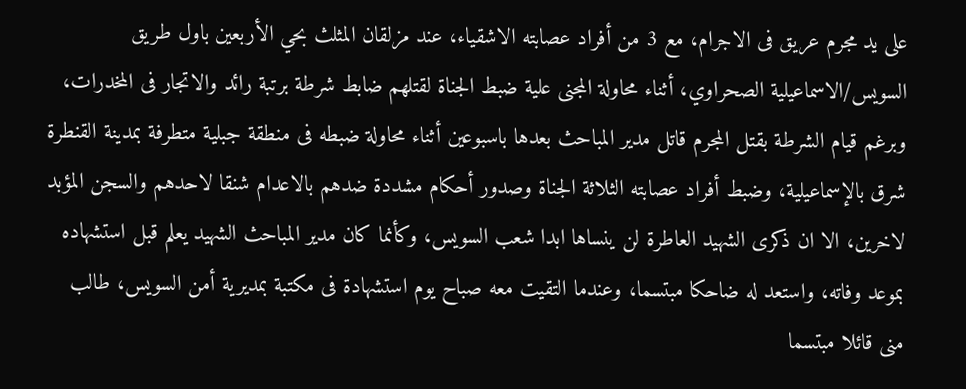على يد مجرم عريق فى الاجرام، مع 3 من أفراد عصابته الاشقياء، عند مزلقان المثلث بحي الأربعين باول طريق السويس/الاسماعيلية الصحراوي، أثناء محاولة المجنى علية ضبط الجناة لقتلهم ضابط شرطة برتبة رائد والاتجار فى المخدرات، وبرغم قيام الشرطة بقتل المجرم قاتل مدير المباحث بعدها باسبوعين أثناء محاولة ضبطه فى منطقة جبلية متطرفة بمدينة القنطرة شرق بالإسماعيلية، وضبط أفراد عصابته الثلاثة الجناة وصدور أحكام مشددة ضدهم بالاعدام شنقا لاحدهم والسجن المؤبد لاخرين، الا ان ذكرى الشهيد العاطرة لن ينساها ابدا شعب السويس، وكأنما كان مدير المباحث الشهيد يعلم قبل استشهاده بموعد وفاته، واستعد له ضاحكا مبتسما، وعندما التقيت معه صباح يوم استشهادة فى مكتبة بمديرية أمن السويس، طالب منى قائلا مبتسما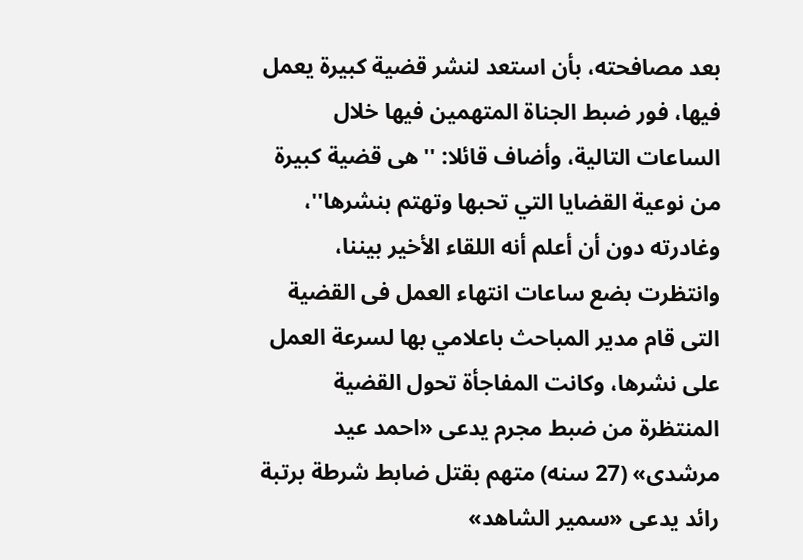بعد مصافحته، بأن استعد لنشر قضية كبيرة يعمل فيها، فور ضبط الجناة المتهمين فيها خلال الساعات التالية، وأضاف قائلا: ''هى قضية كبيرة من نوعية القضايا التي تحبها وتهتم بنشرها''، وغادرته دون أن أعلم أنه اللقاء الأخير بيننا، وانتظرت بضع ساعات انتهاء العمل فى القضية التى قام مدير المباحث باعلامي بها لسرعة العمل على نشرها، وكانت المفاجأة تحول القضية المنتظرة من ضبط مجرم يدعى «احمد عيد مرشدى» (27 سنه) متهم بقتل ضابط شرطة برتبة رائد يدعى «سمير الشاهد»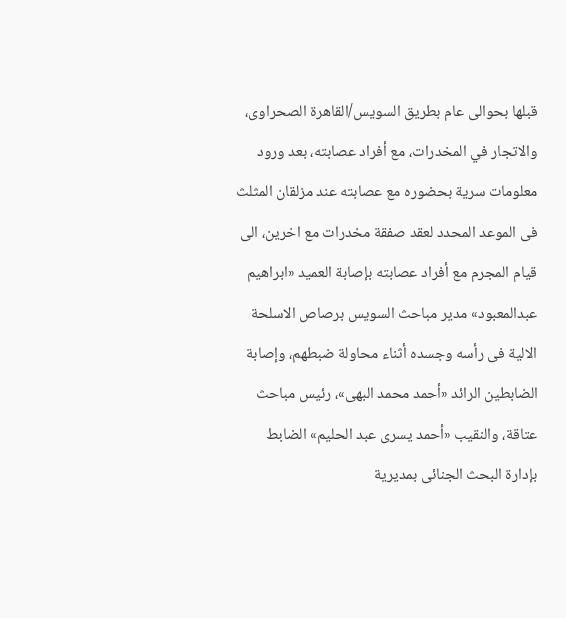قبلها بحوالى عام بطريق السويس/القاهرة الصحراوى، والاتجار في المخدرات، مع أفراد عصابته، بعد ورود معلومات سرية بحضوره مع عصابته عند مزلقان المثلث فى الموعد المحدد لعقد صفقة مخدرات مع اخرين، الى قيام المجرم مع أفراد عصابته بإصابة العميد «ابراهيم عبدالمعبود» مدير مباحث السويس برصاص الاسلحة الالية فى رأسه وجسده أثناء محاولة ضبطهم، وإصابة الضابطين الرائد «أحمد محمد البهى»، رئيس مباحث عتاقة، والنقيب «أحمد يسرى عبد الحليم» الضابط بإدارة البحث الجنائى بمديرية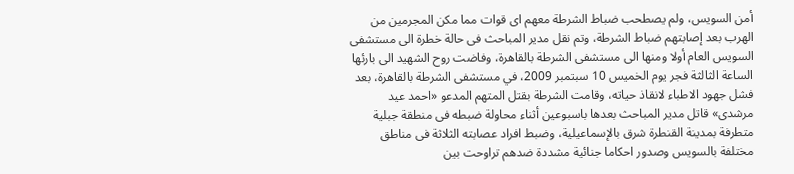أمن السويس، ولم يصطحب ضباط الشرطة معهم اى قوات مما مكن المجرمين من الهرب بعد إصابتهم ضباط الشرطة، وتم نقل مدير المباحث فى حالة خطرة الى مستشفى السويس العام أولا ومنها الى مستشفى الشرطة بالقاهرة، وفاضت روح الشهيد الى بارئها الساعة الثالثة فجر يوم الخميس 10 سبتمبر 2009، في مستشفى الشرطة بالقاهرة، بعد فشل جهود الاطباء لانقاذ حياته، وقامت الشرطة بقتل المتهم المدعو «احمد عيد مرشدى» قاتل مدير المباحث بعدها باسبوعين أثناء محاولة ضبطه فى منطقة جبلية متطرفة بمدينة القنطرة شرق بالإسماعيلية، وضبط افراد عصابته الثلاثة فى مناطق مختلفة بالسويس وصدور احكاما جنائية مشددة ضدهم تراوحت بين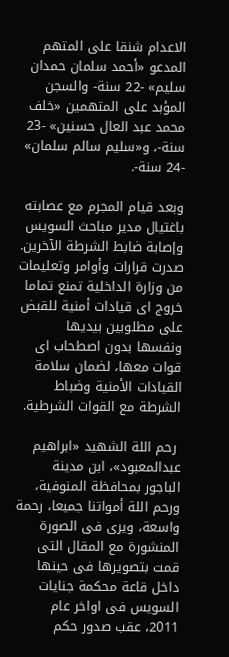الاعدام شنقا على المتهم المدعو «أحمد سلمان حمدان سليم» -22 سنة- والسجن المؤبد على المتهمين «خلف محمد عبد العال حسنين» -23 سنة-، و«سليم سالم سلمان» -24 سنة-.

وبعد قيام المجرم مع عصابته باغتيال مدير مباحث السويس وإصابة ضابط الشرطة الآخرين. صدرت قرارات وأوامر وتعليمات من وزارة الداخلية تمنع تماما خروج اى قيادات أمنية للقبض على مطلوبين بيديها ونفسها بدون اصطحاب اى قوات معها، لضمان سلامة القيادات الأمنية وضباط الشرطة مع القوات الشرطية.

 رحم اللة الشهيد «ابراهيم عبدالمعبود»، ابن مدينة الباجور بمحافظة المنوفية، ورحم اللة أمواتنا جميعا، رحمة واسعة، ويرى فى الصورة المنشورة مع المقال التى قمت بتصويرها فى حينها داخل قاعة محكمة جنايات السويس فى اواخر عام 2011، عقب صدور حكم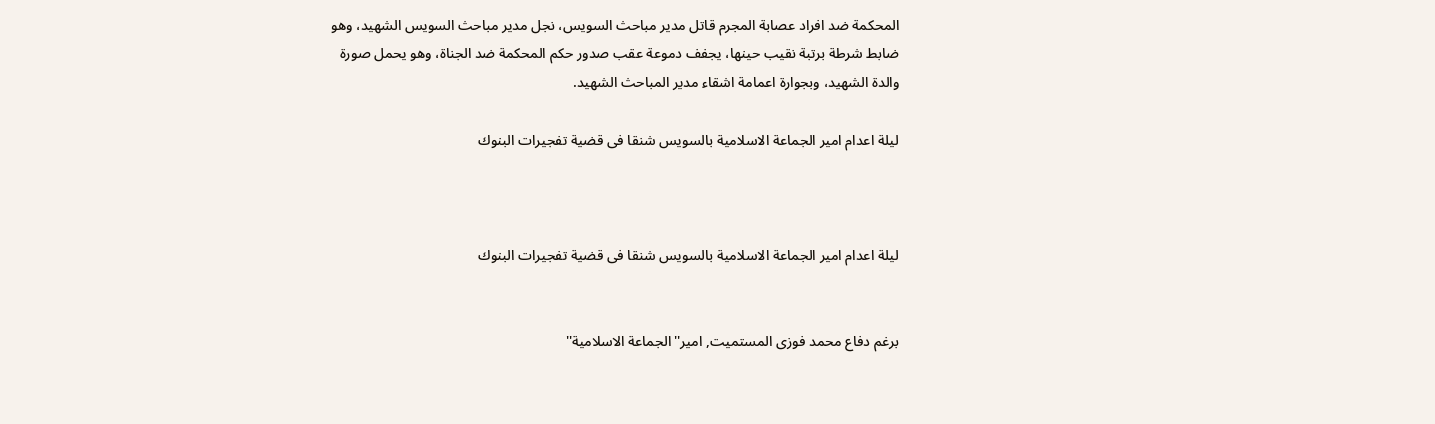المحكمة ضد افراد عصابة المجرم قاتل مدير مباحث السويس، نجل مدير مباحث السويس الشهيد، وهو ضابط شرطة برتبة نقيب حينها، يجفف دموعة عقب صدور حكم المحكمة ضد الجناة، وهو يحمل صورة والدة الشهيد، وبجوارة اعمامة اشقاء مدير المباحث الشهيد.

ليلة اعدام امير الجماعة الاسلامية بالسويس شنقا فى قضية تفجيرات البنوك



ليلة اعدام امير الجماعة الاسلامية بالسويس شنقا فى قضية تفجيرات البنوك


برغم دفاع محمد فوزى المستميت, امير''الجماعة الاسلامية''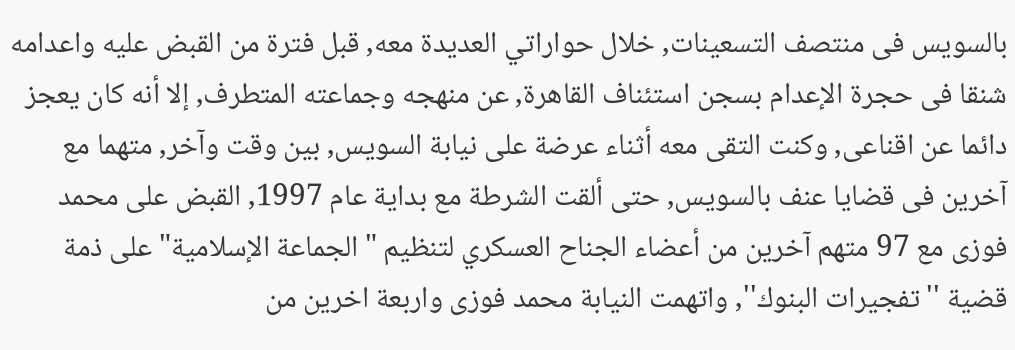بالسويس فى منتصف التسعينات, خلال حواراتي العديدة معه, قبل فترة من القبض عليه واعدامه شنقا فى حجرة الإعدام بسجن استئناف القاهرة, عن منهجه وجماعته المتطرف, إلا أنه كان يعجز دائما عن اقناعى, وكنت التقى معه أثناء عرضة على نيابة السويس, بين وقت وآخر, متهما مع آخرين فى قضايا عنف بالسويس, حتى ألقت الشرطة مع بداية عام 1997, القبض على محمد فوزى مع 97 متهم آخرين من أعضاء الجناح العسكري لتنظيم "الجماعة الإسلامية" على ذمة قضية ''تفجيرات البنوك'', واتهمت النيابة محمد فوزى واربعة اخرين من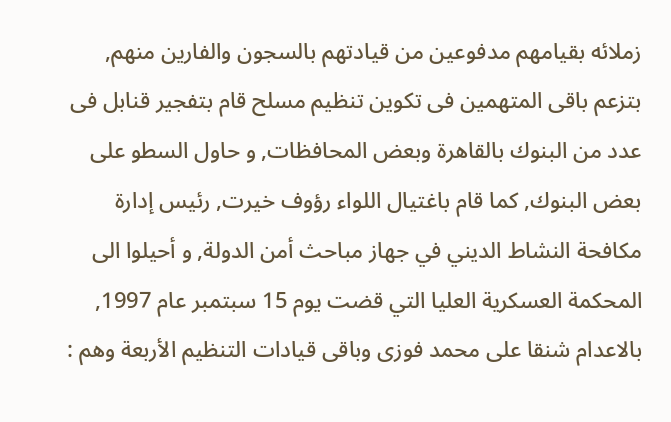زملائه بقيامهم مدفوعين من قيادتهم بالسجون والفارين منهم, بتزعم باقى المتهمين فى تكوين تنظيم مسلح قام بتفجير قنابل فى عدد من البنوك بالقاهرة وبعض المحافظات, و حاول السطو على بعض البنوك, كما قام باغتيال اللواء رؤوف خيرت, رئيس إدارة مكافحة النشاط الديني في جهاز مباحث أمن الدولة, و أحيلوا الى المحكمة العسكرية العليا التي قضت يوم 15 سبتمبر عام 1997, بالاعدام شنقا على محمد فوزى وباقى قيادات التنظيم الأربعة وهم :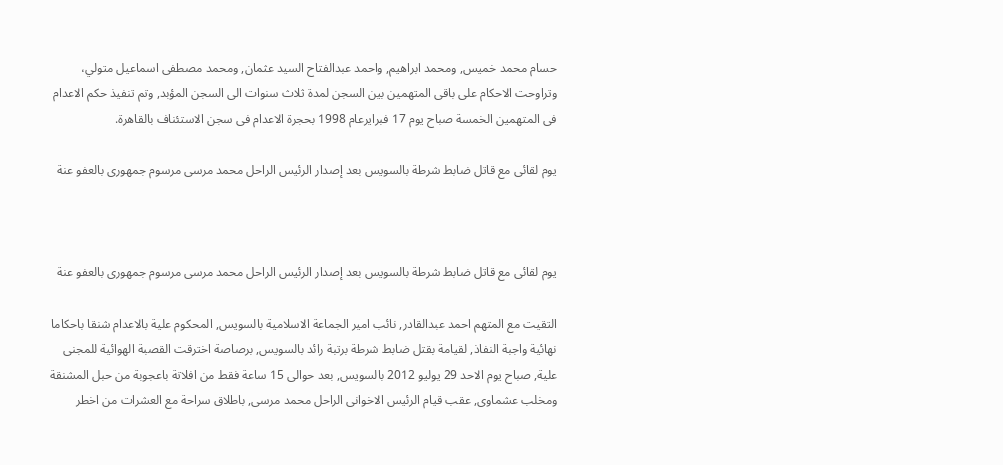حسام محمد خميس, ومحمد ابراهيم, واحمد عبدالفتاح السيد عثمان, ومحمد مصطفى اسماعيل متولي، وتراوحت الاحكام على باقى المتهمين بين السجن لمدة ثلاث سنوات الى السجن المؤبد, وتم تنفيذ حكم الاعدام فى المتهمين الخمسة صباح يوم 17 فبرايرعام 1998 بحجرة الاعدام فى سجن الاستئناف بالقاهرة.

يوم لقائى مع قاتل ضابط شرطة بالسويس بعد إصدار الرئيس الراحل محمد مرسى مرسوم جمهورى بالعفو عنة



يوم لقائى مع قاتل ضابط شرطة بالسويس بعد إصدار الرئيس الراحل محمد مرسى مرسوم جمهورى بالعفو عنة

التقيت مع المتهم احمد عبدالقادر, نائب امير الجماعة الاسلامية بالسويس, المحكوم علية بالاعدام شنقا باحكاما نهائية واجبة النفاذ, لقيامة بقتل ضابط شرطة برتبة رائد بالسويس, برصاصة اخترقت القصبة الهوائية للمجنى علية, صباح يوم الاحد 29 يوليو 2012 بالسويس, بعد حوالى 15 ساعة فقط من افلاتة باعجوبة من حبل المشنقة ومخلب عشماوى, عقب قيام الرئيس الاخوانى الراحل محمد مرسى, باطلاق سراحة مع العشرات من اخطر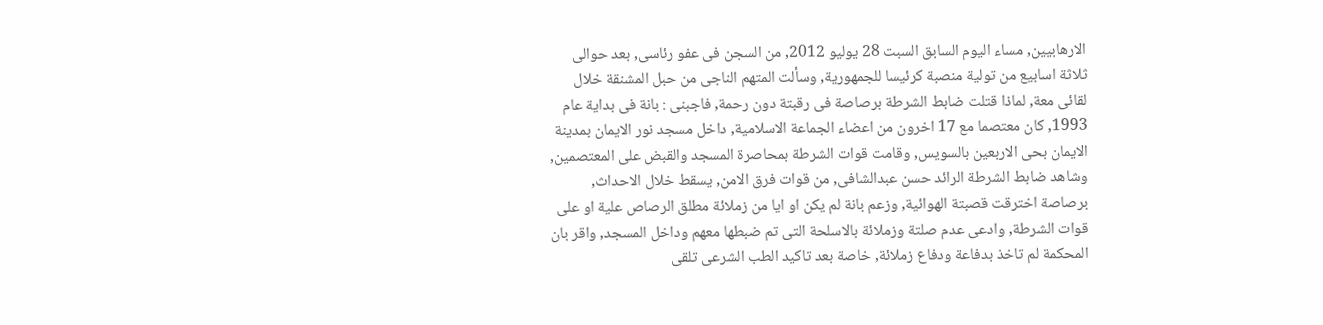الارهابيين, مساء اليوم السابق السبت 28 يوليو 2012, من السجن فى عفو رئاسى, بعد حوالى ثلاثة اسابيع من تولية منصبة كرئيسا للجمهورية, وسألت المتهم الناجى من حبل المشنقة خلال لقائى معة, لماذا قتلت ضابط الشرطة برصاصة فى رقبتة دون رحمة, فاجبنى : بانة فى بداية عام 1993, كان معتصما مع 17 اخرون من اعضاء الجماعة الاسلامية, داخل مسجد نور الايمان بمدينة الايمان بحى الاربعين بالسويس, وقامت قوات الشرطة بمحاصرة المسجد والقبض على المعتصمين, وشاهد ضابط الشرطة الرائد حسن عبدالشافى, من قوات فرق الامن, يسقط خلال الاحداث, برصاصة اخترقت قصبتة الهوائية, وزعم بانة لم يكن او ايا من زملائة مطلق الرصاص علية او على قوات الشرطة, وادعى عدم صلتة وزملائة بالاسلحة التى تم ضبطها معهم وداخل المسجد, واقر بان المحكمة لم تاخذ بدفاعة ودفاع زملائة, خاصة بعد تاكيد الطب الشرعى تلقى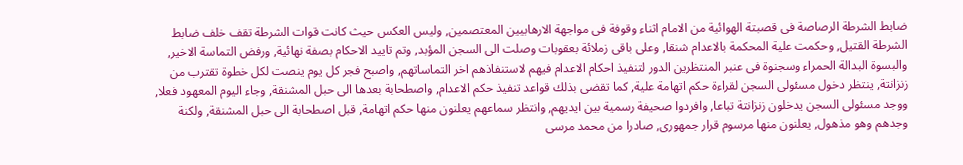ضابط الشرطة الرصاصة فى قصبتة الهوائية من الامام اثناء وقوفة فى مواجهة الارهابيين المعتصمين, وليس العكس حيث كانت قوات الشرطة تقف خلف ضابط الشرطة القتيل, وحكمت علية المحكمة بالاعدام شنقا, وعلى باقى زملائة بعقوبات وصلت الى السجن المؤبد, وتم تاييد الاحكام بصفة نهائية, ورفض التماسة الاخير, والبسوة البدالة الحمراء وسجنوة فى عنبر المنتظرين الدور لتنفيذ احكام الاعدام فيهم لاستنفاذهم اخر التماساتهم, واصبح فجر كل يوم ينصت لكل خطوة تقترب من زنزانتة, ينتظر دخول مسئولى السجن لقراءة حكم اتهامة علية, كما تقضى بذلك قواعد تنفيذ حكم الاعدام, واصطحابة بعدها الى حبل المشنقة, وجاء اليوم المعهود فعلا, ووجد مسئولى السجن يدخلون زنزانتة تباعا, وافردوا صحيفة رسمية بين ايديهم, وانتظر سماعهم يعلنون منها حكم اتهامة, قبل اصطحابة الى حبل المشنقة, ولكنة وجدهم وهو مذهول, يعلنون منها مرسوم قرار جمهورى, صادرا من محمد مرسى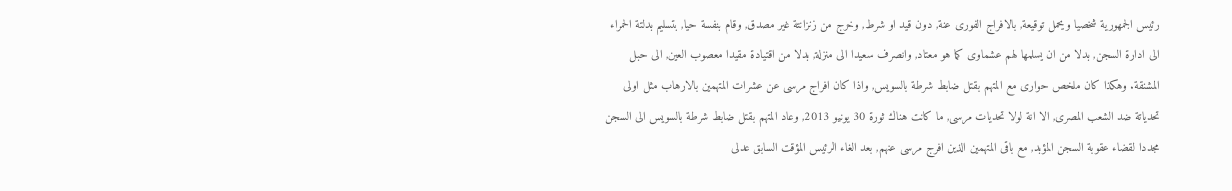رئيس الجمهورية شخصيا ويحمل توقيعة, بالافراج الفورى عنة, دون قيد او شرط, وخرج من زنزانتة غير مصدق, وقام بنفسة حيا, بتسليم بدلتة الحمراء الى ادارة السجن, بدلا من ان يسلمها لهم عشماوى كما هو معتاد, وانصرف سعيدا الى منزلة, بدلا من اقتيادة مقيدا معصوب العين, الى حبل المشنقة. وهكذا كان ملخص حوارى مع المتهم بقتل ضابط شرطة بالسويس, واذا كان افراج مرسى عن عشرات المتهمين بالارهاب مثل اولى تحدياتة ضد الشعب المصرى, الا انة لولا تحديات مرسى, ما كانت هناك ثورة 30 يونيو 2013, وعاد المتهم بقتل ضابط شرطة بالسويس الى السجن مجددا لقضاء عقوبة السجن المؤبد, مع باقى المتهمين الذين افرج مرسى عنهم, بعد الغاء الرئيس المؤقت السابق عدلى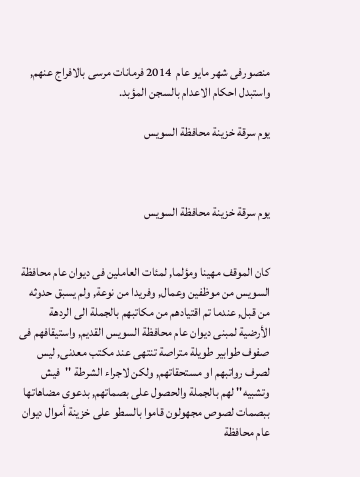منصورفى شهر مايو عام  2014 فرمانات مرسى بالافراج عنهم, واستبدل احكام الاعدام بالسجن المؤبد.

يوم سرقة خزينة محافظة السويس



يوم سرقة خزينة محافظة السويس


كان الموقف مهينا ومؤلما, لمئات العاملين فى ديوان عام محافظة السويس من موظفين وعمال, وفريدا من نوعة, ولم يسبق حدوثه من قبل, عندما تم اقتيادهم من مكاتبهم بالجملة الى الردهة الأرضية لمبنى ديوان عام محافظة السويس القديم, واستيقافهم فى صفوف طوابير طويلة متراصة تنتهى عند مكتب معدنى, ليس لصرف رواتبهم او مستحقاتهم, ولكن لاجراء الشرطة ''فيش وتشبيه'' لهم بالجملة والحصول على بصماتهم, بدعوى مضاهاتها ببصمات لصوص مجهولون قاموا بالسطو على خزينة أموال ديوان عام محافظة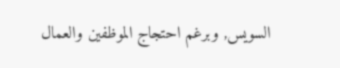السويس, وبرغم احتجاج الموظفين والعمال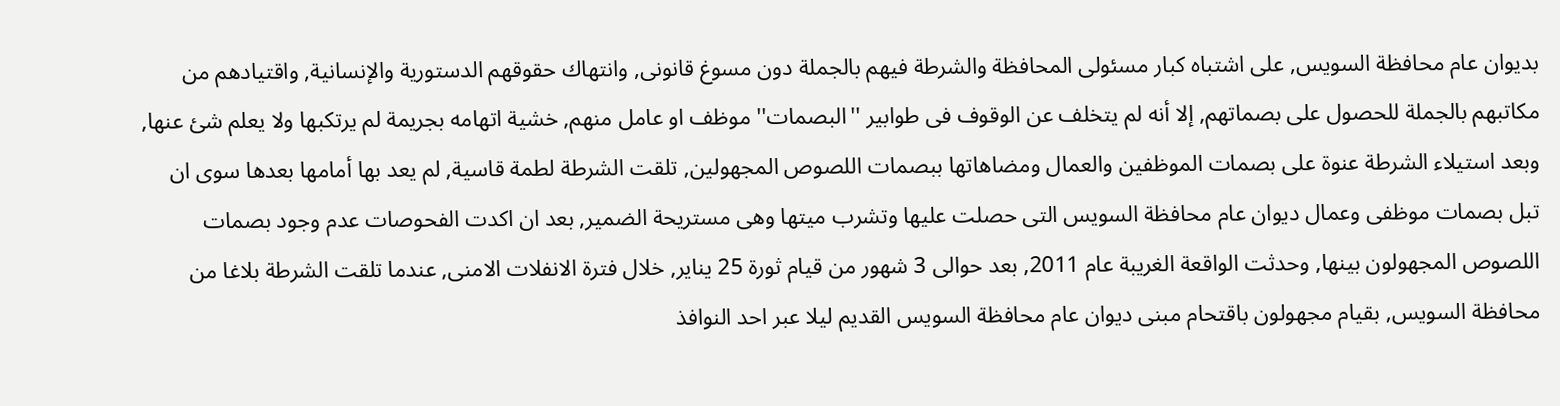بديوان عام محافظة السويس, على اشتباه كبار مسئولى المحافظة والشرطة فيهم بالجملة دون مسوغ قانونى, وانتهاك حقوقهم الدستورية والإنسانية, واقتيادهم من مكاتبهم بالجملة للحصول على بصماتهم, إلا أنه لم يتخلف عن الوقوف فى طوابير ''البصمات'' موظف او عامل منهم, خشية اتهامه بجريمة لم يرتكبها ولا يعلم شئ عنها, وبعد استيلاء الشرطة عنوة على بصمات الموظفين والعمال ومضاهاتها ببصمات اللصوص المجهولين, تلقت الشرطة لطمة قاسية, لم يعد بها أمامها بعدها سوى ان تبل بصمات موظفى وعمال ديوان عام محافظة السويس التى حصلت عليها وتشرب ميتها وهى مستريحة الضمير, بعد ان اكدت الفحوصات عدم وجود بصمات اللصوص المجهولون بينها, وحدثت الواقعة الغريبة عام 2011, بعد حوالى 3 شهور من قيام ثورة 25 يناير, خلال فترة الانفلات الامنى, عندما تلقت الشرطة بلاغا من محافظة السويس, بقيام مجهولون باقتحام مبنى ديوان عام محافظة السويس القديم ليلا عبر احد النوافذ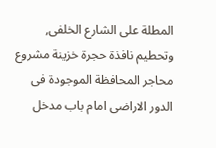المطلة على الشارع الخلفى, وتحطيم نافذة حجرة خزينة مشروع محاجر المحافظة الموجودة فى الدور الاراضى امام باب مدخل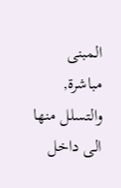المبنى مباشرة, والتسلل منها الى داخل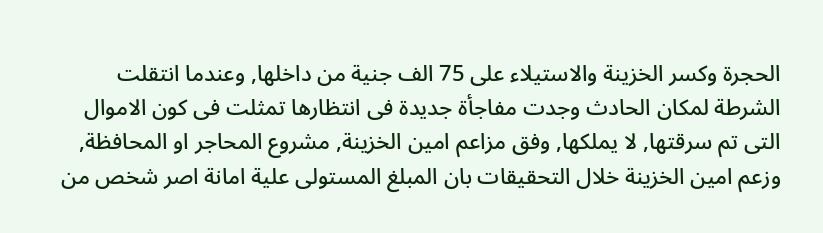الحجرة وكسر الخزينة والاستيلاء على 75 الف جنية من داخلها, وعندما انتقلت الشرطة لمكان الحادث وجدت مفاجأة جديدة فى انتظارها تمثلت فى كون الاموال التى تم سرقتها, لا يملكها, وفق مزاعم امين الخزينة, مشروع المحاجر او المحافظة, وزعم امين الخزينة خلال التحقيقات بان المبلغ المستولى علية امانة اصر شخص من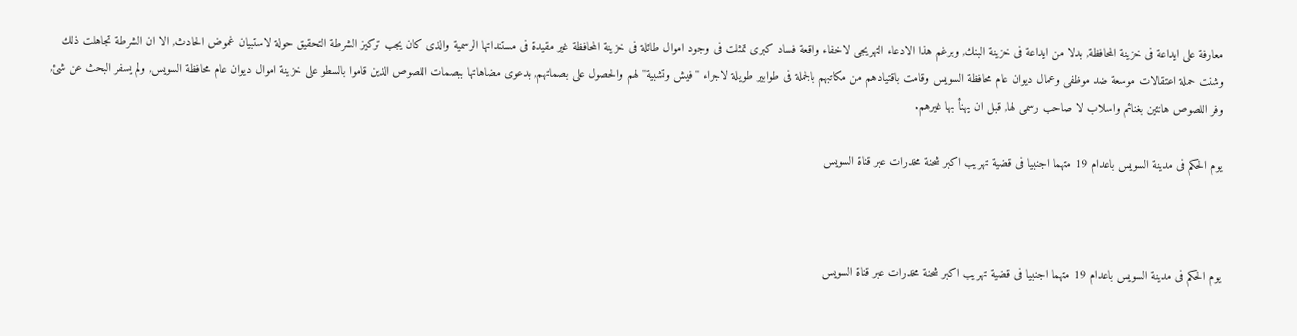معارفة على ايداعة فى خزينة المحافظة, بدلا من ايداعة فى خزينة البنك, وبرغم هذا الادعاء التهريجى لاخفاء واقعة فساد كبرى تمثلت فى وجود اموال طائلة فى خزينة المحافظة غير مقيدة فى مستنداتها الرسمية والذى كان يجب تركيز الشرطة التحقيق حولة لاستبيان غموض الحادث, الا ان الشرطة تجاهلت ذلك وشنت حملة اعتقالات موسعة ضد موظفى وعمال ديوان عام محافظة السويس وقامت باقتيادهم من مكاتبهم بالجملة فى طوابير طويلة لاجراء ''فيش وتشبية'' لهم والحصول على بصماتهم, بدعوى مضاهاتها ببصمات اللصوص الذين قاموا بالسطو على خزينة اموال ديوان عام محافظة السويس, ولم يسفر البحث عن شئ, وفر اللصوص هانئين بغنائم واسلاب لا صاحب رسمى لها, قبل ان يهنأ بها غيرهم.

يوم الحكم فى مدينة السويس باعدام 19 متهما اجنبيا فى قضية تهريب اكبر شحنة مخدرات عبر قناة السويس



يوم الحكم فى مدينة السويس باعدام 19 متهما اجنبيا فى قضية تهريب اكبر شحنة مخدرات عبر قناة السويس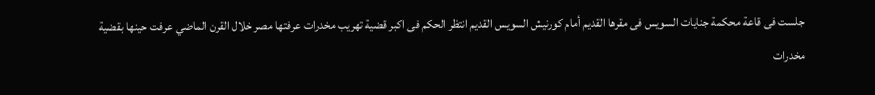جلست فى قاعة محكمة جنايات السويس فى مقرها القديم أمام كورنيش السويس القديم انتظر الحكم فى اكبر قضية تهريب مخدرات عرفتها مصر خلال القرن الماضي عرفت حينها بقضية مخدرات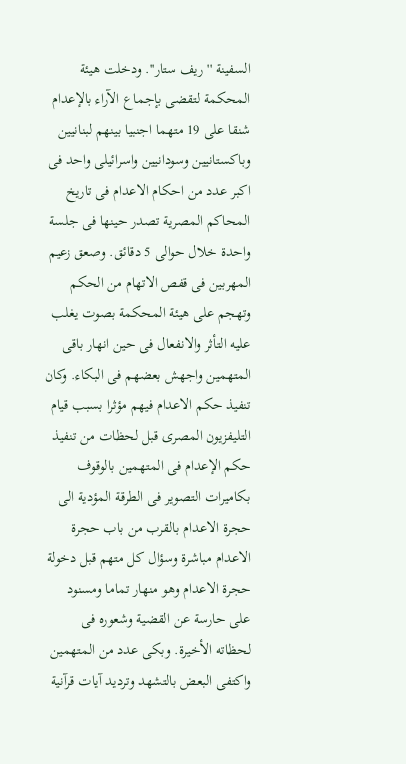السفينة ''ريف ستار''. ودخلت هيئة المحكمة لتقضى بإجماع الآراء بالإعدام شنقا على 19 متهما اجنبيا بينهم لبنانيين وباكستانيين وسودانيين واسرائيلى واحد فى اكبر عدد من احكام الاعدام فى تاريخ المحاكم المصرية تصدر حينها فى جلسة واحدة خلال حوالى 5 دقائق. وصعق زعيم المهربين فى قفص الاتهام من الحكم وتهجم على هيئة المحكمة بصوت يغلب عليه التأثر والانفعال فى حين انهار باقى المتهمين واجهش بعضهم فى البكاء. وكان تنفيذ حكم الاعدام فيهم مؤثرا بسبب قيام التليفزيون المصرى قبل لحظات من تنفيذ حكم الإعدام فى المتهمين بالوقوف بكاميرات التصوير فى الطرقة المؤدية الى حجرة الاعدام بالقرب من باب حجرة الاعدام مباشرة وسؤال كل متهم قبل دخولة حجرة الاعدام وهو منهار تماما ومسنود على حارسة عن القضية وشعوره فى لحظاته الأخيرة. وبكى عدد من المتهمين واكتفى البعض بالتشهد وترديد آيات قرآنية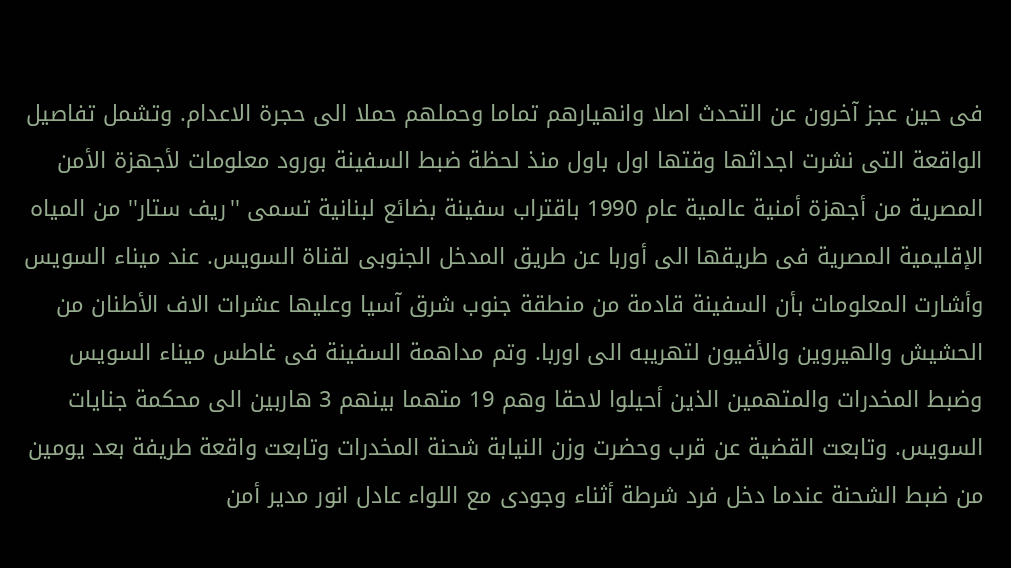فى حين عجز آخرون عن التحدث اصلا وانهيارهم تماما وحملهم حملا الى حجرة الاعدام. وتشمل تفاصيل الواقعة التى نشرت اجداثها وقتها اول باول منذ لحظة ضبط السفينة بورود معلومات لأجهزة الأمن المصرية من أجهزة أمنية عالمية عام 1990 باقتراب سفينة بضائع لبنانية تسمى ''ريف ستار'' من المياه الإقليمية المصرية فى طريقها الى أوربا عن طريق المدخل الجنوبى لقناة السويس. عند ميناء السويس وأشارت المعلومات بأن السفينة قادمة من منطقة جنوب شرق آسيا وعليها عشرات الاف الأطنان من الحشيش والهيروين والأفيون لتهريبه الى اوربا. وتم مداهمة السفينة فى غاطس ميناء السويس وضبط المخدرات والمتهمين الذين أحيلوا لاحقا وهم 19 متهما بينهم 3 هاربين الى محكمة جنايات السويس. وتابعت القضية عن قرب وحضرت وزن النيابة شحنة المخدرات وتابعت واقعة طريفة بعد يومين من ضبط الشحنة عندما دخل فرد شرطة أثناء وجودى مع اللواء عادل انور مدير أمن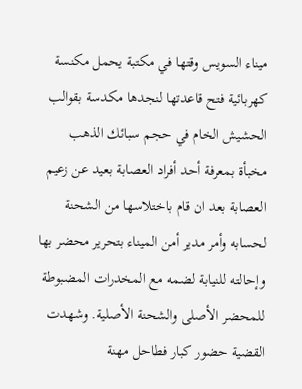ميناء السويس وقتها في مكتبة يحمل مكنسة كهربائية فتح قاعدتها لنجدها مكدسة بقوالب الحشيش الخام في حجم سبائك الذهب مخبأة بمعرفة أحد أفراد العصابة بعيد عن زعيم العصابة بعد ان قام باختلاسها من الشحنة لحسابه وأمر مدير أمن الميناء بتحرير محضر بها وإحالته للنيابة لضمه مع المخدرات المضبوطة للمحضر الأصلى والشحنة الأصلية. وشهدت القضية حضور كبار فطاحل مهنة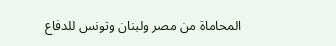المحاماة من مصر ولبنان وتونس للدفاع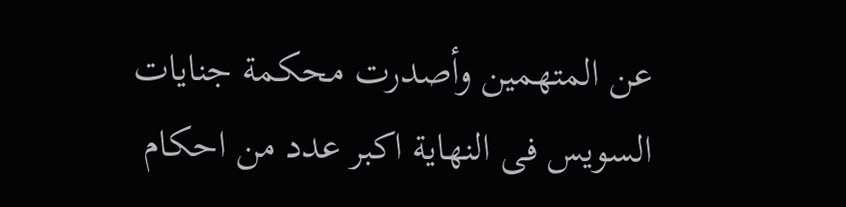عن المتهمين وأصدرت محكمة جنايات السويس فى النهاية اكبر عدد من احكام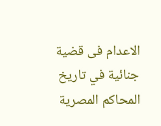الاعدام فى قضية جنائية في تاريخ المحاكم المصرية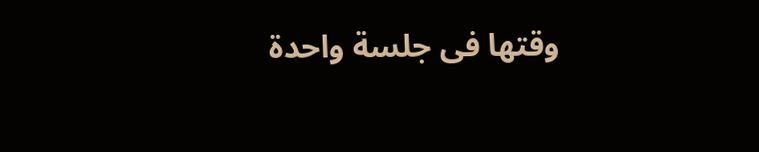وقتها فى جلسة واحدة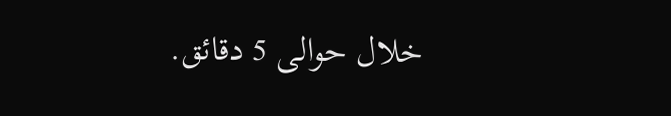خلال حوالى 5 دقائق.